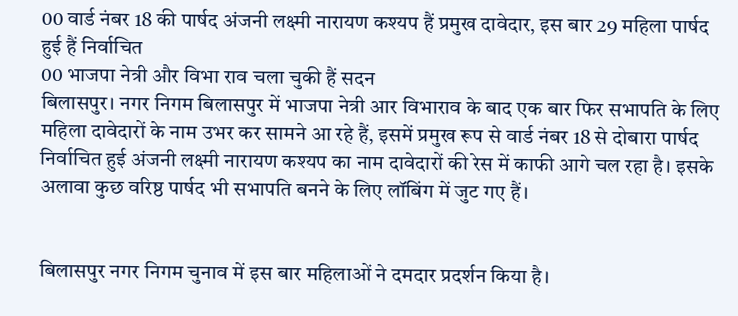00 वार्ड नंबर 18 की पार्षद अंजनी लक्ष्मी नारायण कश्यप हैं प्रमुख दावेदार, इस बार 29 महिला पार्षद हुई हैं निर्वाचित
00 भाजपा नेत्री और विभा राव चला चुकी हैं सदन
बिलासपुर। नगर निगम बिलासपुर में भाजपा नेत्री आर विभाराव के बाद एक बार फिर सभापति के लिए महिला दावेदारों के नाम उभर कर सामने आ रहे हैं, इसमें प्रमुख रूप से वार्ड नंबर 18 से दोबारा पार्षद निर्वाचित हुई अंजनी लक्ष्मी नारायण कश्यप का नाम दावेदारों की रेस में काफी आगे चल रहा है। इसके अलावा कुछ वरिष्ठ पार्षद भी सभापति बनने के लिए लॉबिंग में जुट गए हैं।


बिलासपुर नगर निगम चुनाव में इस बार महिलाओं ने दमदार प्रदर्शन किया है।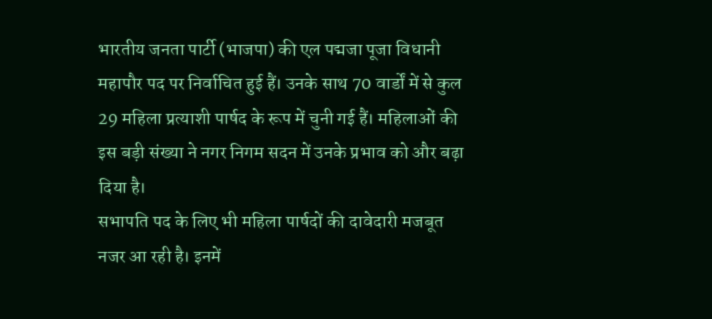भारतीय जनता पार्टी (भाजपा) की एल पद्मजा पूजा विधानी महापौर पद पर निर्वाचित हुई हैं। उनके साथ 70 वार्डों में से कुल 29 महिला प्रत्याशी पार्षद के रूप में चुनी गई हैं। महिलाओं की इस बड़ी संख्या ने नगर निगम सदन में उनके प्रभाव को और बढ़ा दिया है।
सभापति पद के लिए भी महिला पार्षदों की दावेदारी मजबूत नजर आ रही है। इनमें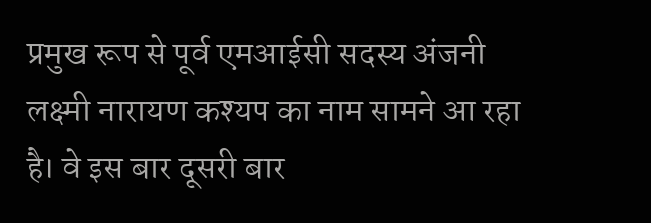प्रमुख रूप से पूर्व एमआईसी सदस्य अंजनी लक्ष्मी नारायण कश्यप का नाम सामने आ रहा है। वे इस बार दूसरी बार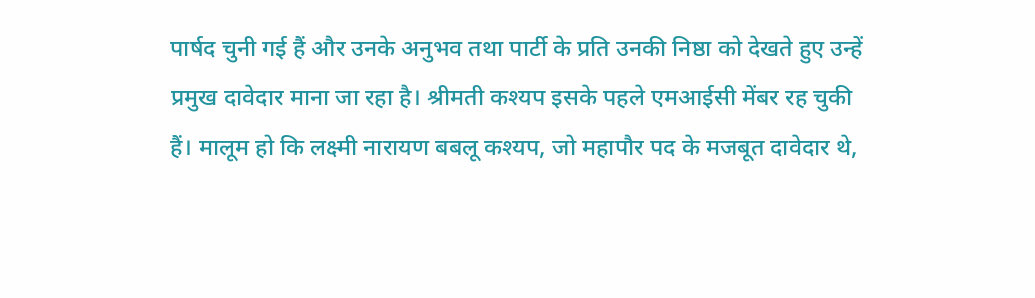पार्षद चुनी गई हैं और उनके अनुभव तथा पार्टी के प्रति उनकी निष्ठा को देखते हुए उन्हें प्रमुख दावेदार माना जा रहा है। श्रीमती कश्यप इसके पहले एमआईसी मेंबर रह चुकी हैं। मालूम हो कि लक्ष्मी नारायण बबलू कश्यप, जो महापौर पद के मजबूत दावेदार थे,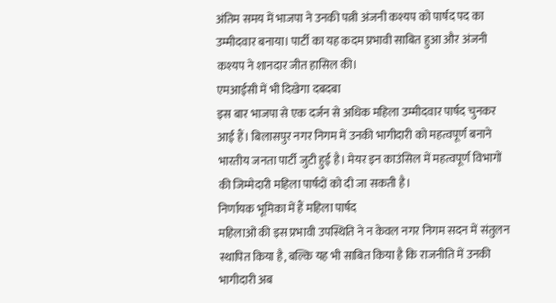अंतिम समय में भाजपा ने उनकी पत्नी अंजनी कश्यप को पार्षद पद का उम्मीदवार बनाया। पार्टी का यह कदम प्रभावी साबित हुआ और अंजनी कश्यप ने शानदार जीत हासिल की।
एमआईसी में भी दिखेगा दबदबा
इस बार भाजपा से एक दर्जन से अधिक महिला उम्मीदवार पार्षद चुनकर आई हैं। बिलासपुर नगर निगम में उनकी भागीदारी को महत्वपूर्ण बनाने भारतीय जनता पार्टी जुटी हुई है। मेयर इन काउंसिल में महत्वपूर्ण विभागों की जिम्मेदारी महिला पार्षदों को दी जा सकती है।
निर्णायक भूमिका में हैं महिला पार्षद
महिलाओं की इस प्रभावी उपस्थिति ने न केवल नगर निगम सदन में संतुलन स्थापित किया है, बल्कि यह भी साबित किया है कि राजनीति में उनकी भागीदारी अब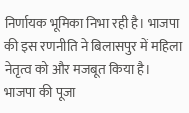निर्णायक भूमिका निभा रही है। भाजपा की इस रणनीति ने बिलासपुर में महिला नेतृत्व को और मजबूत किया है।
भाजपा की पूजा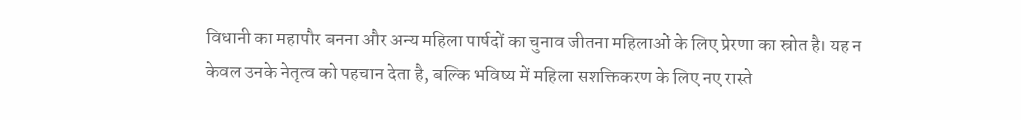विधानी का महापौर बनना और अन्य महिला पार्षदों का चुनाव जीतना महिलाओं के लिए प्रेरणा का स्रोत है। यह न केवल उनके नेतृत्व को पहचान देता है, बल्कि भविष्य में महिला सशक्तिकरण के लिए नए रास्ते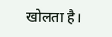खोलता है।